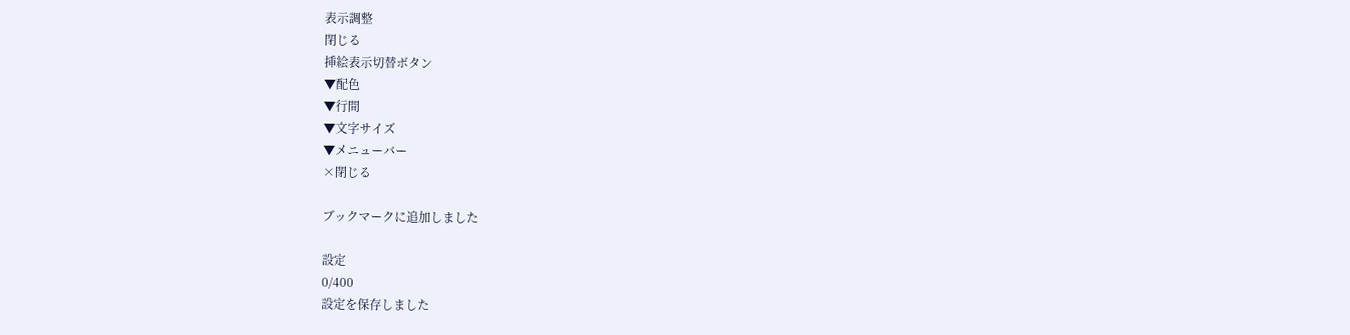表示調整
閉じる
挿絵表示切替ボタン
▼配色
▼行間
▼文字サイズ
▼メニューバー
×閉じる

ブックマークに追加しました

設定
0/400
設定を保存しました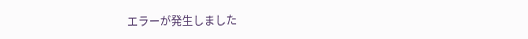エラーが発生しました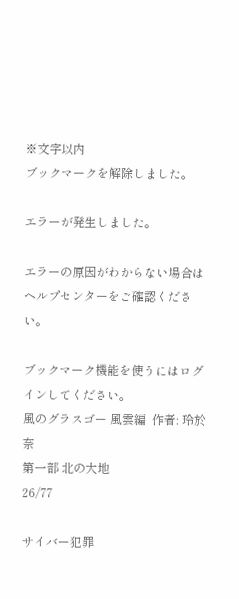※文字以内
ブックマークを解除しました。

エラーが発生しました。

エラーの原因がわからない場合はヘルプセンターをご確認ください。

ブックマーク機能を使うにはログインしてください。
風のグラスゴー 風雲編  作者: 玲於奈
第一部 北の大地
26/77

サイバー犯罪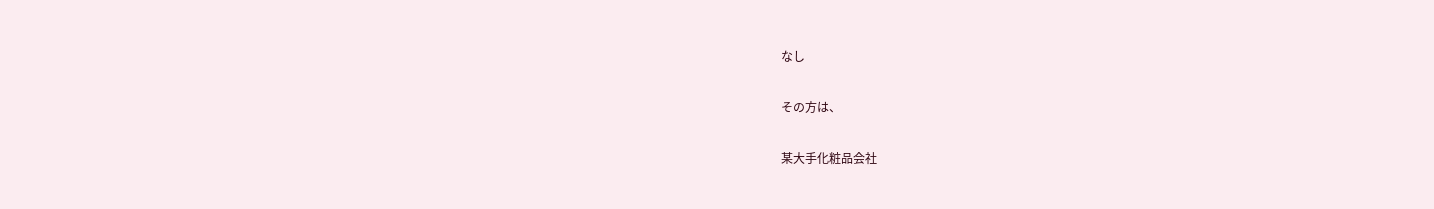なし

その方は、

某大手化粧品会社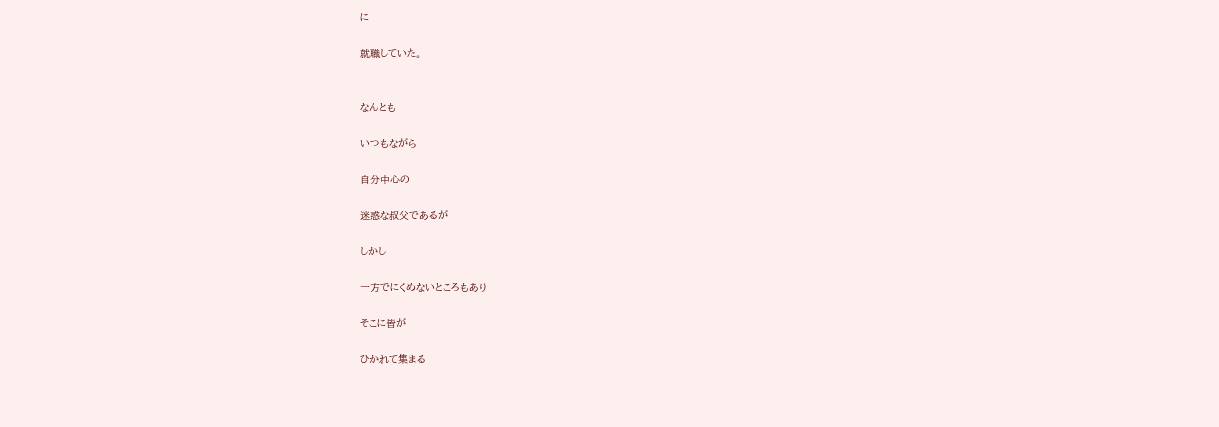に

就職していた。


なんとも

いつもながら

自分中心の

迷惑な叔父であるが

しかし

一方でにくめないところもあり

そこに皆が

ひかれて集まる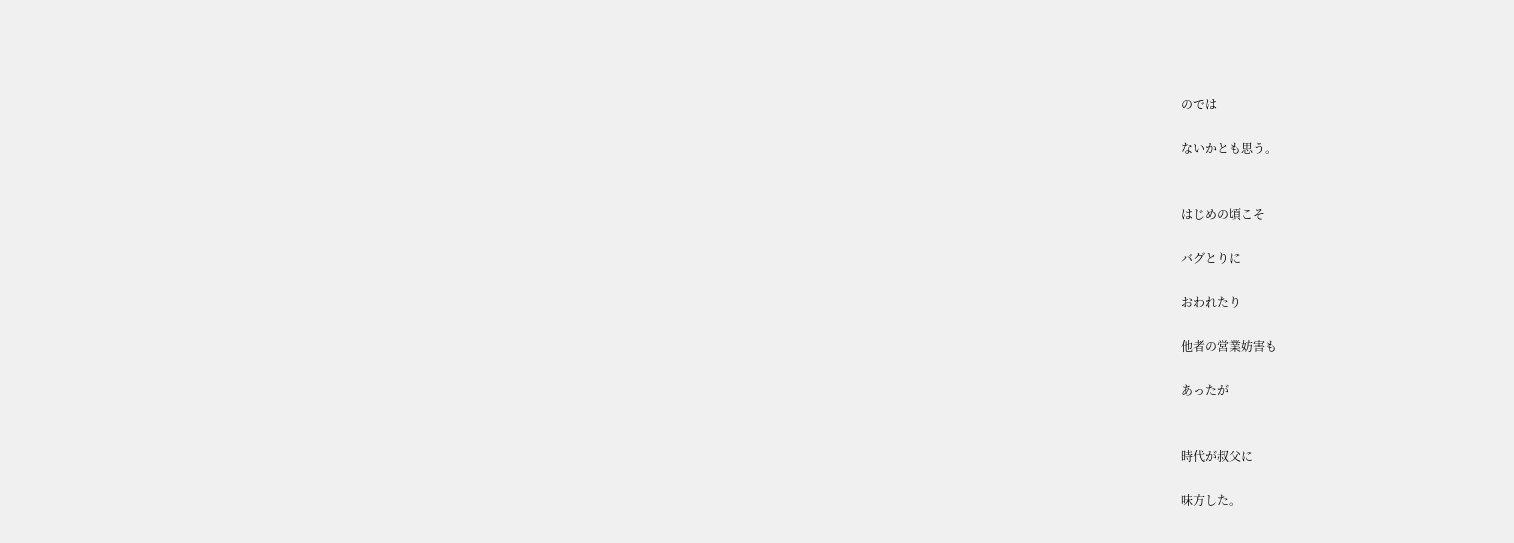のでは

ないかとも思う。


はじめの頃こそ

バグとりに

おわれたり

他者の営業妨害も

あったが


時代が叔父に

味方した。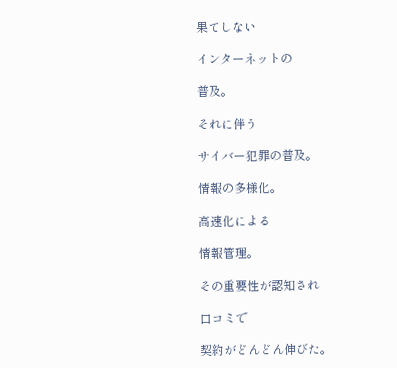果てしない

インターネットの

普及。

それに伴う

サイバー犯罪の普及。

情報の多様化。

高速化による

情報管理。

その重要性が認知され

口コミで

契約がどんどん伸びた。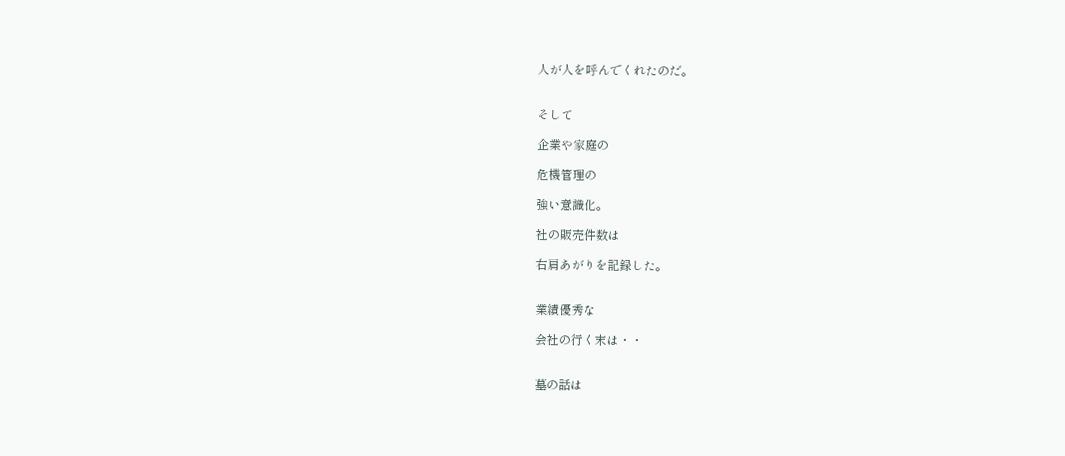人が人を呼んでくれたのだ。


そして

企業や家庭の

危機管理の

強い意識化。

社の販売件数は

右肩あがりを記録した。


業績優秀な

会社の行く末は・・


墓の話は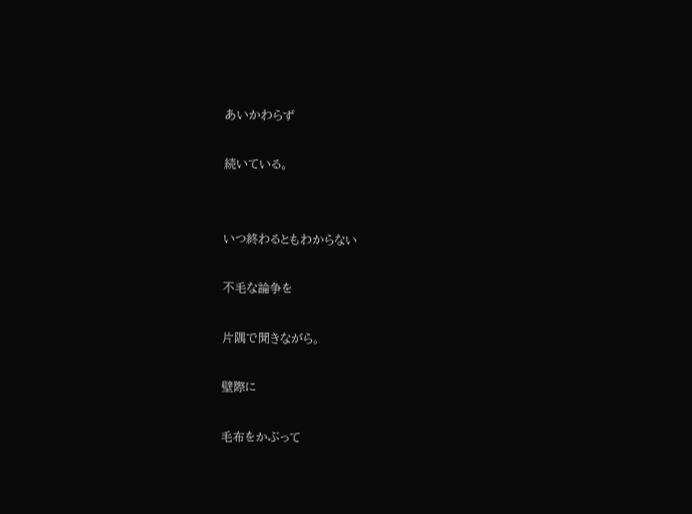あいかわらず

続いている。


いつ終わるともわからない

不毛な論争を

片隅で聞きながら。

壁際に

毛布をかぶって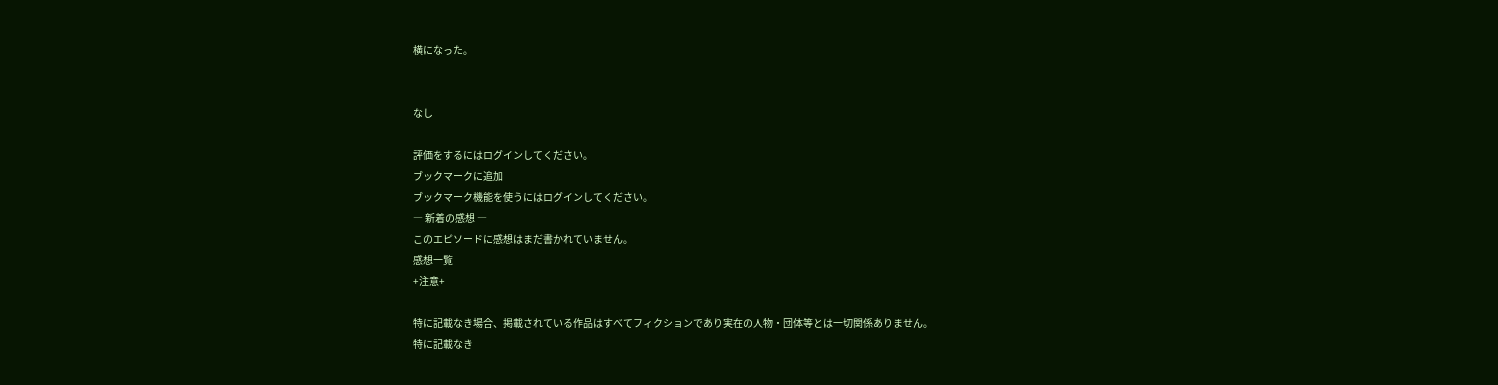横になった。


なし

評価をするにはログインしてください。
ブックマークに追加
ブックマーク機能を使うにはログインしてください。
― 新着の感想 ―
このエピソードに感想はまだ書かれていません。
感想一覧
+注意+

特に記載なき場合、掲載されている作品はすべてフィクションであり実在の人物・団体等とは一切関係ありません。
特に記載なき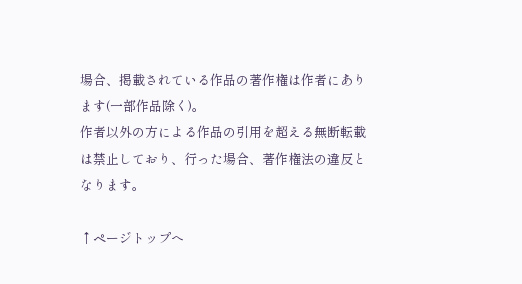場合、掲載されている作品の著作権は作者にあります(一部作品除く)。
作者以外の方による作品の引用を超える無断転載は禁止しており、行った場合、著作権法の違反となります。

↑ページトップへ